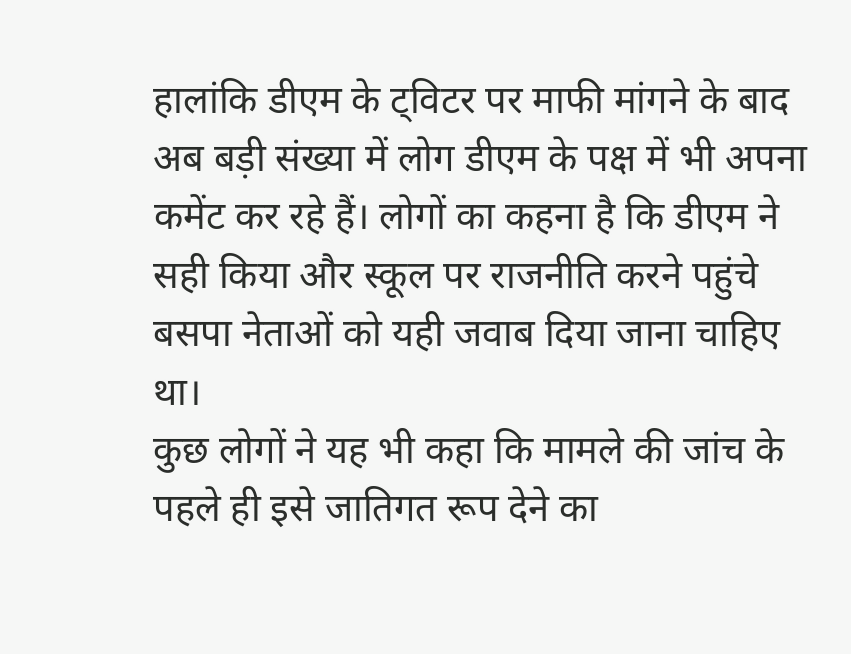हालांकि डीएम के ट्विटर पर माफी मांगने के बाद अब बड़ी संख्या में लोग डीएम के पक्ष में भी अपना कमेंट कर रहे हैं। लोगों का कहना है कि डीएम ने सही किया और स्कूल पर राजनीति करने पहुंचे बसपा नेताओं को यही जवाब दिया जाना चाहिए था।
कुछ लोगों ने यह भी कहा कि मामले की जांच के पहले ही इसे जातिगत रूप देने का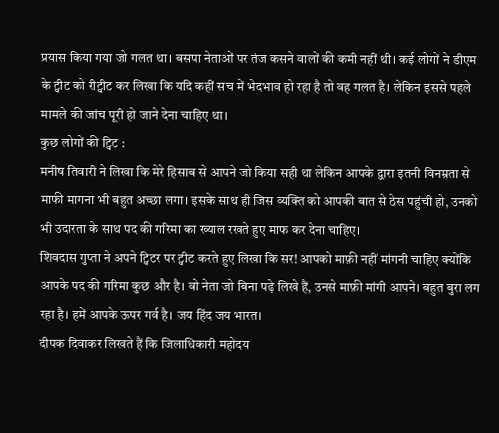प्रयास किया गया जो गलत था। बसपा नेताओं पर तंज कसने वालों की कमी नहीं थी। कई लोगों ने डीएम के ट्वीट को रीट्वीट कर लिखा कि यदि कहीं सच में भेदभाव हो रहा है तो वह गलत है। लेकिन इससे पहले मामले की जांच पूरी हो जाने देना चाहिए था।
कुछ लोगों की ट्विट :
मनीष तिवारी ने लिखा कि मेरे हिसाब से आपने जो किया सही था लेकिन आपके द्वारा इतनी विनम्रता से माफी मागना भी बहुत अच्छा लगा। इसके साथ ही जिस व्यक्ति को आपकी बात से ठेस पहुंची हो, उनको भी उदारता के साथ पद की गरिमा का ख्याल रखते हुए माफ कर देना चाहिए।
शिवदास गुप्ता ने अपने ट्विटर पर ट्वीट करते हुए लिखा कि सर! आपको माफ़ी नहीं मांगनी चाहिए क्योंकि आपके पद की गरिमा कुछ और है। वो नेता जो बिना पढ़े लिखे हैं, उनसे माफ़ी मांगी आपने। बहुत बुरा लग रहा है। हमें आपके ऊपर गर्व है। जय हिंद जय भारत।
दीपक दिवाकर लिखते हैं कि जिलाधिकारी महोदय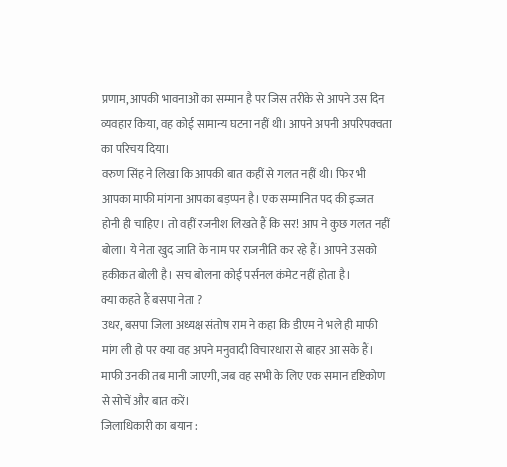प्रणाम, आपकी भावनाओं का सम्मान है पर जिस तरीके से आपने उस दिन व्यवहार किया, वह कोई सामान्य घटना नहीं थी। आपने अपनी अपरिपक्वता का परिचय दिया।
वरुण सिंह ने लिखा कि आपकी बात कहीं से गलत नहीं थी। फिर भी आपका माफी मांगना आपका बड़प्पन है। एक सम्मानित पद की इज्जत होनी ही चाहिए। तो वहीं रजनीश लिखते हैं कि सर! आप ने कुछ गलत नहीं बोला। ये नेता खुद जाति के नाम पर राजनीति कर रहे हैं। आपने उसको हकीकत बोली है। सच बोलना कोई पर्सनल कंमेट नहीं होता है।
क्या कहते हैं बसपा नेता ?
उधर, बसपा जिला अध्यक्ष संतोष राम ने कहा कि डीएम ने भले ही माफी मांग ली हो पर क्या वह अपने मनुवादी विचारधारा से बाहर आ सके हैं। माफी उनकी तब मानी जाएगी, जब वह सभी के लिए एक समान दृष्टिकोण से सोचें और बात करें।
जिलाधिकारी का बयान :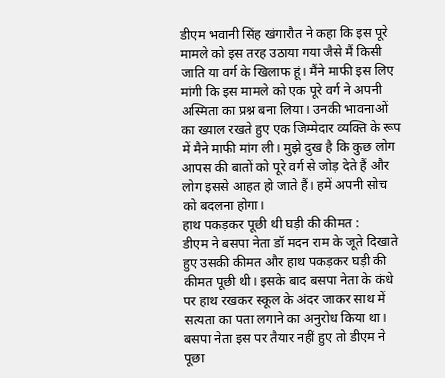डीएम भवानी सिंह खंगारौत ने कहा कि इस पूरे मामले को इस तरह उठाया गया जैसे मैं किसी जाति या वर्ग के खिलाफ हूं। मैंने माफी इस लिए मांगी कि इस मामले को एक पूरे वर्ग ने अपनी अस्मिता का प्रश्न बना लिया। उनकी भावनाओं का ख्याल रखते हुए एक जिम्मेदार व्यक्ति के रूप में मैने माफी मांग ली। मुझे दुख है कि कुछ लोग आपस की बातों को पूरे वर्ग से जोड़ देते हैं और लोग इससे आहत हो जाते हैं। हमें अपनी सोच को बदलना होगा।
हाथ पकड़कर पूछी थी घड़ी की कीमत :
डीएम ने बसपा नेता डॉ मदन राम के जूते दिखाते हुए उसकी कीमत और हाथ पकड़कर घड़ी की कीमत पूछी थी। इसके बाद बसपा नेता के कंधे पर हाथ रखकर स्कूल के अंदर जाकर साथ में सत्यता का पता लगाने का अनुरोध किया था।
बसपा नेता इस पर तैयार नहीं हुए तो डीएम ने पूछा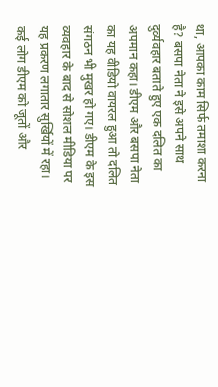था, आपका काम सिर्फ तमाशा करना है? बसपा नेता ने इसे अपने साथ दुर्व्यवहार बताते हुए एक दलित का अपमान कहा। डीएम और बसपा नेता का यह वीडियो वायरल हुआ तो दलित संगठन भी मुखर हो गए। डीएम के इस व्यवहार के बाद से सोशल मीडिया पर यह प्रकरण लगातार सुर्खियों में रहा। कई लोग डीएम को जूतों और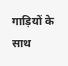गाड़ियों के साथ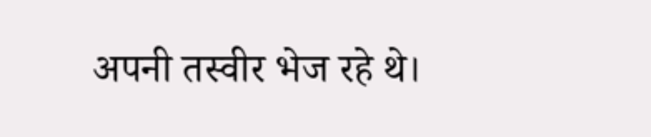अपनी तस्वीर भेज रहे थे।